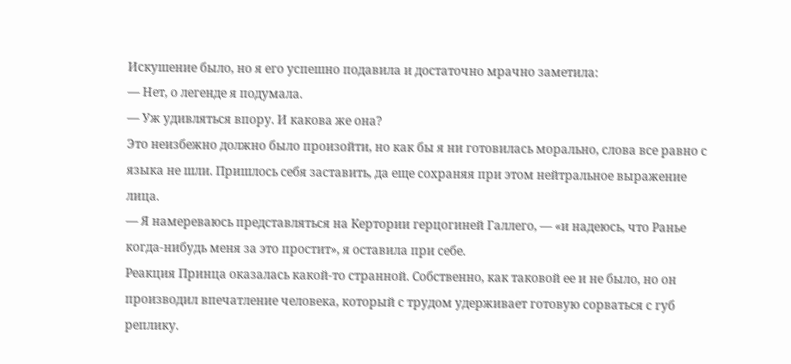Искушение было, но я его успешно подавила и достаточно мрачно заметила:
— Нет, о легенде я подумала.
— Уж удивляться впору. И какова же она?
Это неизбежно должно было произойти, но как бы я ни готовилась морально, слова все равно с языка не шли. Пришлось себя заставить, да еще сохраняя при этом нейтральное выражение лица.
— Я намереваюсь представляться на Кертории герцогиней Галлего, — «и надеюсь, что Ранье когда-нибудь меня за это простит», я оставила при себе.
Реакция Принца оказалась какой-то странной. Собственно, как таковой ее и не было, но он производил впечатление человека, который с трудом удерживает готовую сорваться с губ реплику.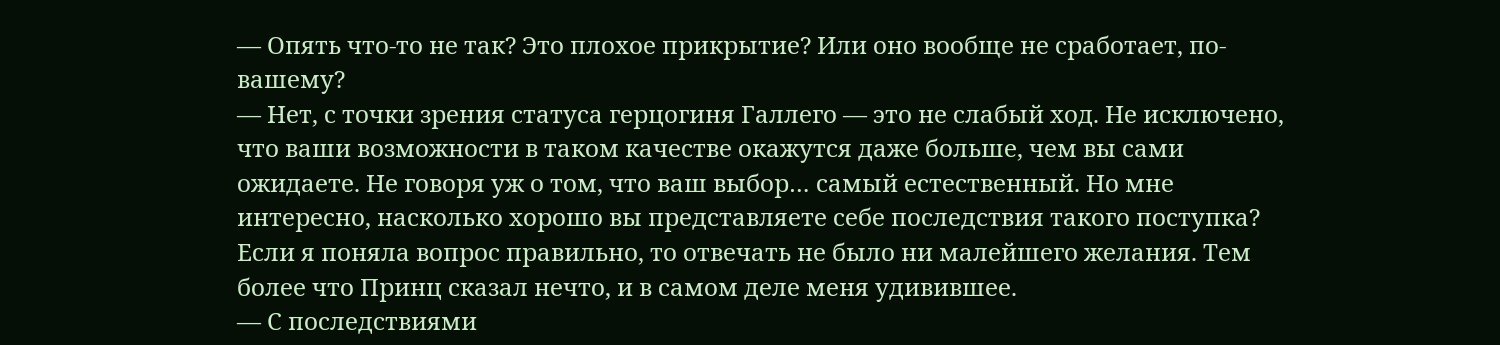— Опять что-то не так? Это плохое прикрытие? Или оно вообще не сработает, по-вашему?
— Нет, с точки зрения статуса герцогиня Галлего — это не слабый ход. Не исключено, что ваши возможности в таком качестве окажутся даже больше, чем вы сами ожидаете. Не говоря уж о том, что ваш выбор… самый естественный. Но мне интересно, насколько хорошо вы представляете себе последствия такого поступка?
Если я поняла вопрос правильно, то отвечать не было ни малейшего желания. Тем более что Принц сказал нечто, и в самом деле меня удивившее.
— С последствиями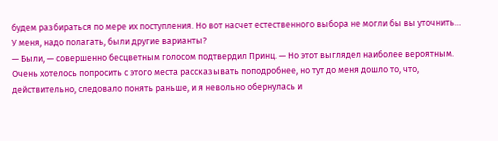будем разбираться по мере их поступления. Но вот насчет естественного выбора не могли бы вы уточнить… У меня, надо полагать, были другие варианты?
— Были, — совершенно бесцветным голосом подтвердил Принц. — Но этот выглядел наиболее вероятным.
Очень хотелось попросить с этого места рассказывать поподробнее, но тут до меня дошло то, что, действительно, следовало понять раньше, и я невольно обернулась и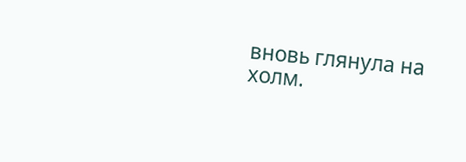вновь глянула на холм.